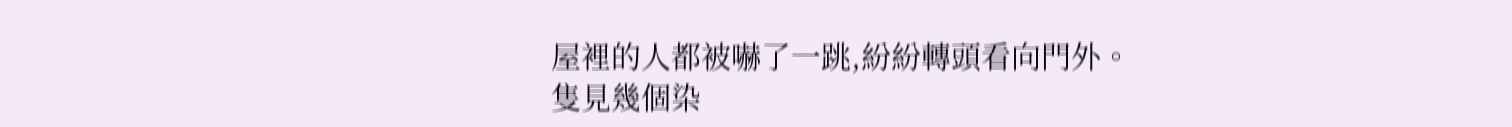屋裡的人都被嚇了一跳,紛紛轉頭看向門外。
隻見幾個染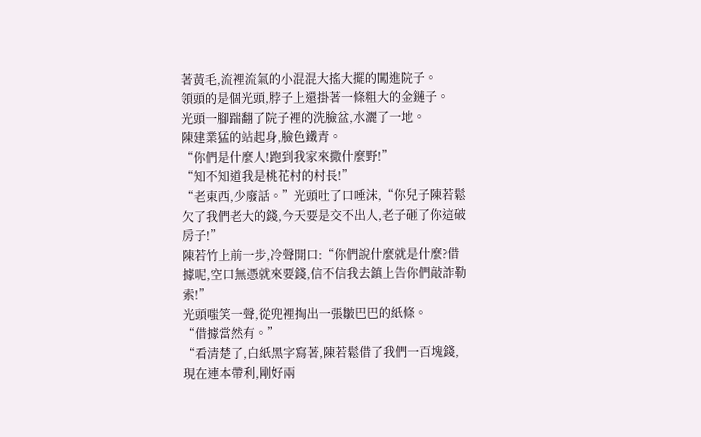著黃毛,流裡流氣的小混混大搖大擺的闖進院子。
領頭的是個光頭,脖子上還掛著一條粗大的金鏈子。
光頭一腳踹翻了院子裡的洗臉盆,水灑了一地。
陳建業猛的站起身,臉色鐵青。
“你們是什麼人!跑到我家來撒什麼野!”
“知不知道我是桃花村的村長!”
“老東西,少廢話。”光頭吐了口唾沫,“你兒子陳若鬆欠了我們老大的錢,今天要是交不出人,老子砸了你這破房子!”
陳若竹上前一步,冷聲開口:“你們說什麼就是什麼?借據呢,空口無憑就來要錢,信不信我去鎮上告你們敲詐勒索!”
光頭嗤笑一聲,從兜裡掏出一張皺巴巴的紙條。
“借據當然有。”
“看清楚了,白紙黑字寫著,陳若鬆借了我們一百塊錢,現在連本帶利,剛好兩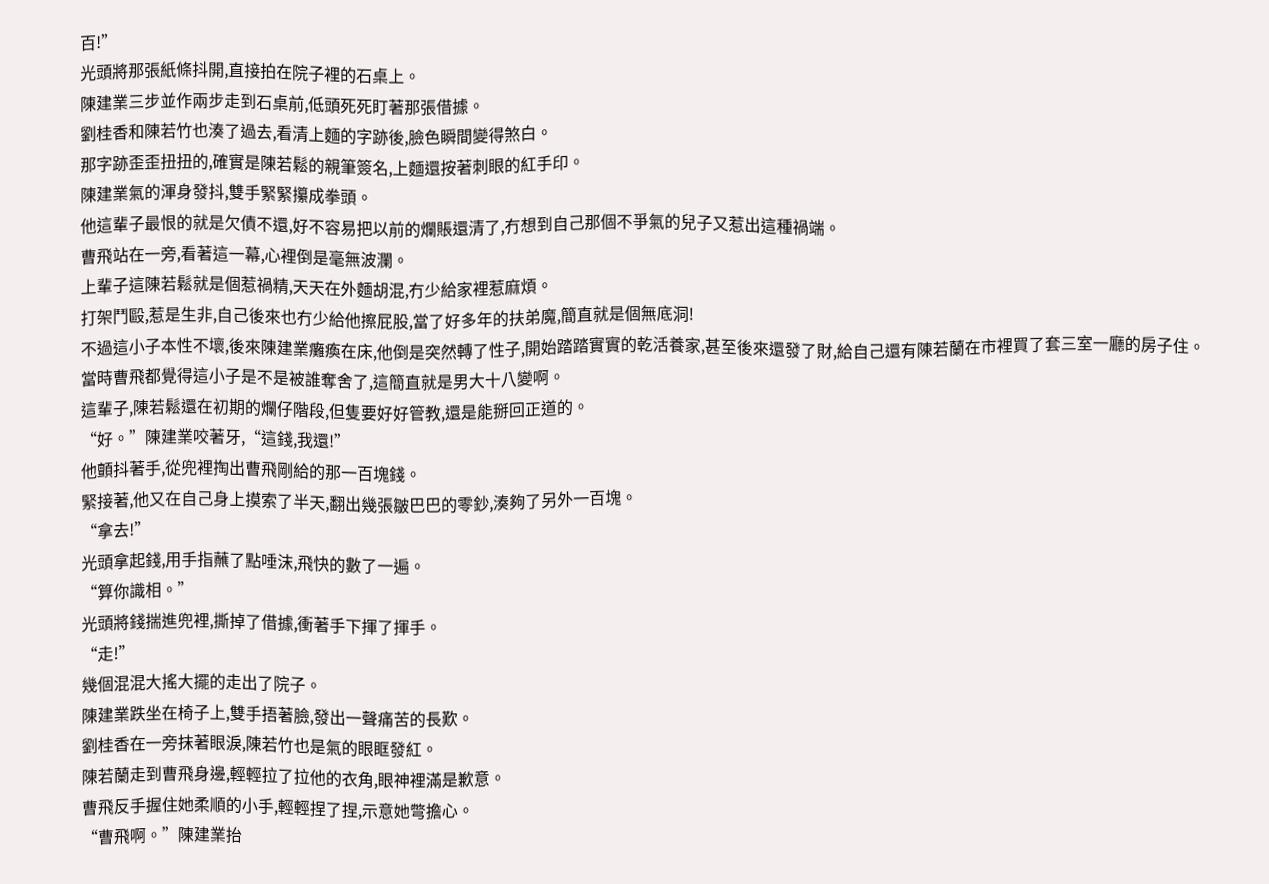百!”
光頭將那張紙條抖開,直接拍在院子裡的石桌上。
陳建業三步並作兩步走到石桌前,低頭死死盯著那張借據。
劉桂香和陳若竹也湊了過去,看清上麵的字跡後,臉色瞬間變得煞白。
那字跡歪歪扭扭的,確實是陳若鬆的親筆簽名,上麵還按著刺眼的紅手印。
陳建業氣的渾身發抖,雙手緊緊攥成拳頭。
他這輩子最恨的就是欠債不還,好不容易把以前的爛賬還清了,冇想到自己那個不爭氣的兒子又惹出這種禍端。
曹飛站在一旁,看著這一幕,心裡倒是毫無波瀾。
上輩子這陳若鬆就是個惹禍精,天天在外麵胡混,冇少給家裡惹麻煩。
打架鬥毆,惹是生非,自己後來也冇少給他擦屁股,當了好多年的扶弟魔,簡直就是個無底洞!
不過這小子本性不壞,後來陳建業癱瘓在床,他倒是突然轉了性子,開始踏踏實實的乾活養家,甚至後來還發了財,給自己還有陳若蘭在市裡買了套三室一廳的房子住。
當時曹飛都覺得這小子是不是被誰奪舍了,這簡直就是男大十八變啊。
這輩子,陳若鬆還在初期的爛仔階段,但隻要好好管教,還是能掰回正道的。
“好。”陳建業咬著牙,“這錢,我還!”
他顫抖著手,從兜裡掏出曹飛剛給的那一百塊錢。
緊接著,他又在自己身上摸索了半天,翻出幾張皺巴巴的零鈔,湊夠了另外一百塊。
“拿去!”
光頭拿起錢,用手指蘸了點唾沫,飛快的數了一遍。
“算你識相。”
光頭將錢揣進兜裡,撕掉了借據,衝著手下揮了揮手。
“走!”
幾個混混大搖大擺的走出了院子。
陳建業跌坐在椅子上,雙手捂著臉,發出一聲痛苦的長歎。
劉桂香在一旁抹著眼淚,陳若竹也是氣的眼眶發紅。
陳若蘭走到曹飛身邊,輕輕拉了拉他的衣角,眼神裡滿是歉意。
曹飛反手握住她柔順的小手,輕輕捏了捏,示意她彆擔心。
“曹飛啊。”陳建業抬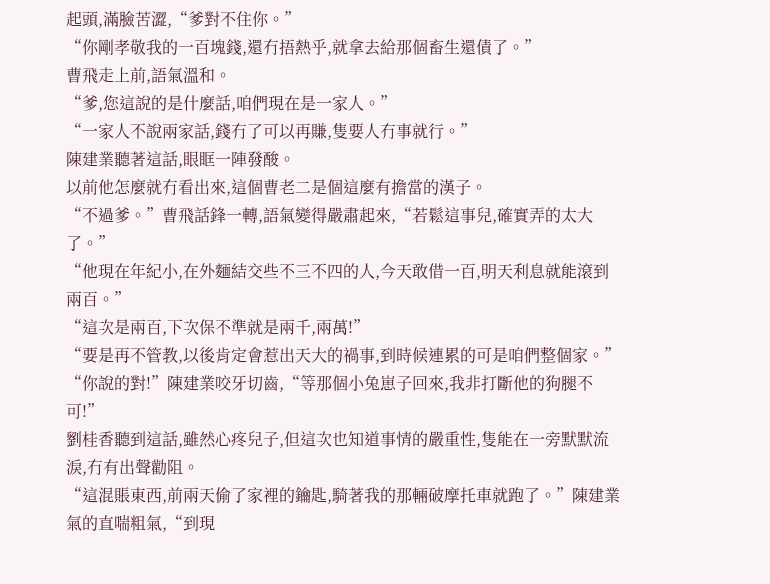起頭,滿臉苦澀,“爹對不住你。”
“你剛孝敬我的一百塊錢,還冇捂熱乎,就拿去給那個畜生還債了。”
曹飛走上前,語氣溫和。
“爹,您這說的是什麼話,咱們現在是一家人。”
“一家人不說兩家話,錢冇了可以再賺,隻要人冇事就行。”
陳建業聽著這話,眼眶一陣發酸。
以前他怎麼就冇看出來,這個曹老二是個這麼有擔當的漢子。
“不過爹。”曹飛話鋒一轉,語氣變得嚴肅起來,“若鬆這事兒,確實弄的太大了。”
“他現在年紀小,在外麵結交些不三不四的人,今天敢借一百,明天利息就能滾到兩百。”
“這次是兩百,下次保不準就是兩千,兩萬!”
“要是再不管教,以後肯定會惹出天大的禍事,到時候連累的可是咱們整個家。”
“你說的對!”陳建業咬牙切齒,“等那個小兔崽子回來,我非打斷他的狗腿不可!”
劉桂香聽到這話,雖然心疼兒子,但這次也知道事情的嚴重性,隻能在一旁默默流淚,冇有出聲勸阻。
“這混賬東西,前兩天偷了家裡的鑰匙,騎著我的那輛破摩托車就跑了。”陳建業氣的直喘粗氣,“到現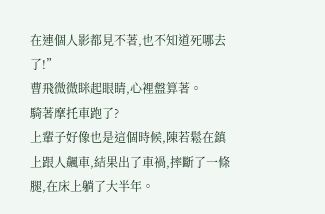在連個人影都見不著,也不知道死哪去了!”
曹飛微微眯起眼睛,心裡盤算著。
騎著摩托車跑了?
上輩子好像也是這個時候,陳若鬆在鎮上跟人飆車,結果出了車禍,摔斷了一條腿,在床上躺了大半年。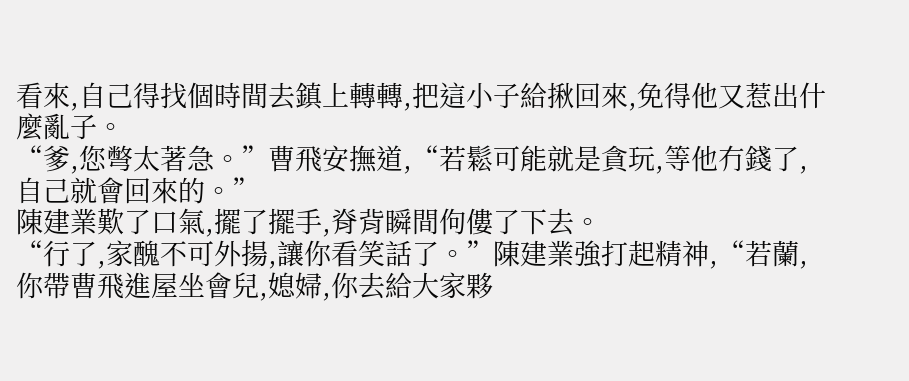看來,自己得找個時間去鎮上轉轉,把這小子給揪回來,免得他又惹出什麼亂子。
“爹,您彆太著急。”曹飛安撫道,“若鬆可能就是貪玩,等他冇錢了,自己就會回來的。”
陳建業歎了口氣,擺了擺手,脊背瞬間佝僂了下去。
“行了,家醜不可外揚,讓你看笑話了。”陳建業強打起精神,“若蘭,你帶曹飛進屋坐會兒,媳婦,你去給大家夥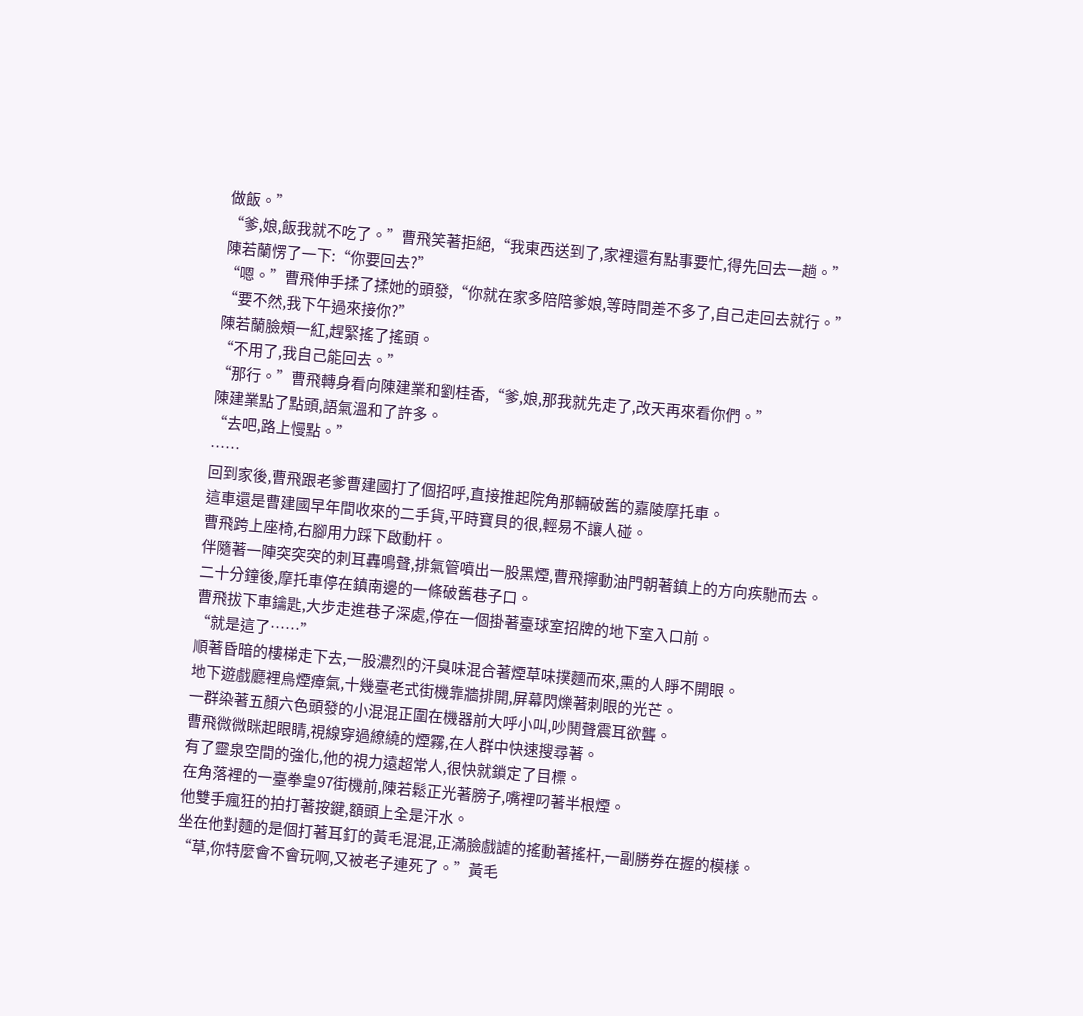做飯。”
“爹,娘,飯我就不吃了。”曹飛笑著拒絕,“我東西送到了,家裡還有點事要忙,得先回去一趟。”
陳若蘭愣了一下:“你要回去?”
“嗯。”曹飛伸手揉了揉她的頭發,“你就在家多陪陪爹娘,等時間差不多了,自己走回去就行。”
“要不然,我下午過來接你?”
陳若蘭臉頰一紅,趕緊搖了搖頭。
“不用了,我自己能回去。”
“那行。”曹飛轉身看向陳建業和劉桂香,“爹,娘,那我就先走了,改天再來看你們。”
陳建業點了點頭,語氣溫和了許多。
“去吧,路上慢點。”
……
回到家後,曹飛跟老爹曹建國打了個招呼,直接推起院角那輛破舊的嘉陵摩托車。
這車還是曹建國早年間收來的二手貨,平時寶貝的很,輕易不讓人碰。
曹飛跨上座椅,右腳用力踩下啟動杆。
伴隨著一陣突突突的刺耳轟鳴聲,排氣管噴出一股黑煙,曹飛擰動油門朝著鎮上的方向疾馳而去。
二十分鐘後,摩托車停在鎮南邊的一條破舊巷子口。
曹飛拔下車鑰匙,大步走進巷子深處,停在一個掛著臺球室招牌的地下室入口前。
“就是這了……”
順著昏暗的樓梯走下去,一股濃烈的汗臭味混合著煙草味撲麵而來,熏的人睜不開眼。
地下遊戲廳裡烏煙瘴氣,十幾臺老式街機靠牆排開,屏幕閃爍著刺眼的光芒。
一群染著五顏六色頭發的小混混正圍在機器前大呼小叫,吵鬨聲震耳欲聾。
曹飛微微眯起眼睛,視線穿過繚繞的煙霧,在人群中快速搜尋著。
有了靈泉空間的強化,他的視力遠超常人,很快就鎖定了目標。
在角落裡的一臺拳皇97街機前,陳若鬆正光著膀子,嘴裡叼著半根煙。
他雙手瘋狂的拍打著按鍵,額頭上全是汗水。
坐在他對麵的是個打著耳釘的黃毛混混,正滿臉戲謔的搖動著搖杆,一副勝券在握的模樣。
“草,你特麼會不會玩啊,又被老子連死了。”黃毛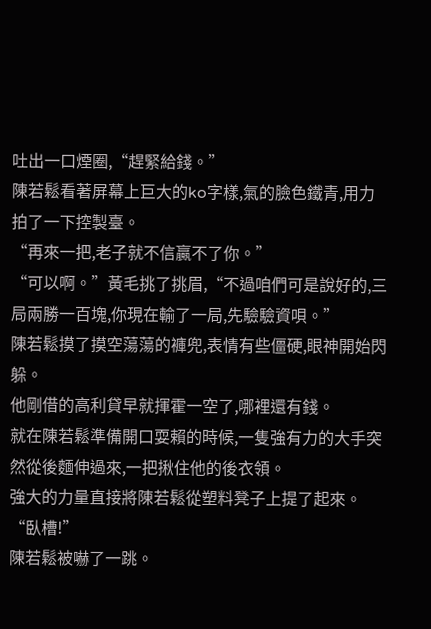吐出一口煙圈,“趕緊給錢。”
陳若鬆看著屏幕上巨大的ko字樣,氣的臉色鐵青,用力拍了一下控製臺。
“再來一把,老子就不信贏不了你。”
“可以啊。”黃毛挑了挑眉,“不過咱們可是說好的,三局兩勝一百塊,你現在輸了一局,先驗驗資唄。”
陳若鬆摸了摸空蕩蕩的褲兜,表情有些僵硬,眼神開始閃躲。
他剛借的高利貸早就揮霍一空了,哪裡還有錢。
就在陳若鬆準備開口耍賴的時候,一隻強有力的大手突然從後麵伸過來,一把揪住他的後衣領。
強大的力量直接將陳若鬆從塑料凳子上提了起來。
“臥槽!”
陳若鬆被嚇了一跳。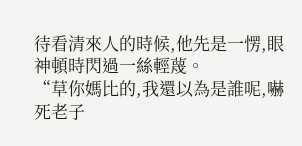待看清來人的時候,他先是一愣,眼神頓時閃過一絲輕蔑。
“草你媽比的,我還以為是誰呢,嚇死老子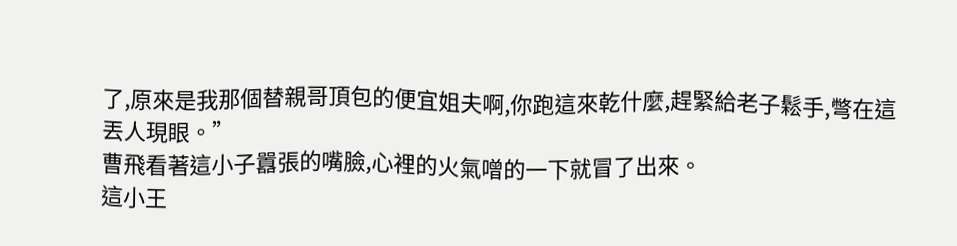了,原來是我那個替親哥頂包的便宜姐夫啊,你跑這來乾什麼,趕緊給老子鬆手,彆在這丟人現眼。”
曹飛看著這小子囂張的嘴臉,心裡的火氣噌的一下就冒了出來。
這小王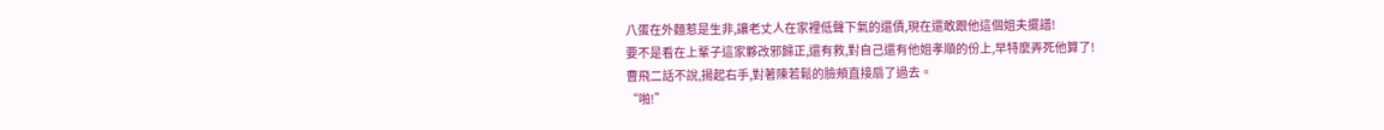八蛋在外麵惹是生非,讓老丈人在家裡低聲下氣的還債,現在還敢跟他這個姐夫擺譜!
要不是看在上輩子這家夥改邪歸正,還有救,對自己還有他姐孝順的份上,早特麼弄死他算了!
曹飛二話不說,揚起右手,對著陳若鬆的臉頰直接扇了過去。
“啪!”